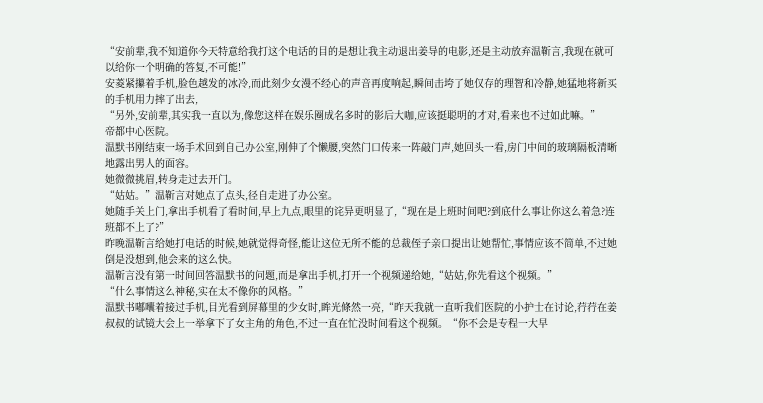“安前辈,我不知道你今天特意给我打这个电话的目的是想让我主动退出姜导的电影,还是主动放弃温靳言,我现在就可以给你一个明确的答复,不可能!”
安菱紧攥着手机,脸色越发的冰冷,而此刻少女漫不经心的声音再度响起,瞬间击垮了她仅存的理智和冷静,她猛地将新买的手机用力摔了出去,
“另外,安前辈,其实我一直以为,像您这样在娱乐圈成名多时的影后大咖,应该挺聪明的才对,看来也不过如此嘛。”
帝都中心医院。
温默书刚结束一场手术回到自己办公室,刚伸了个懒腰,突然门口传来一阵敲门声,她回头一看,房门中间的玻璃隔板清晰地露出男人的面容。
她微微挑眉,转身走过去开门。
“姑姑。”温靳言对她点了点头,径自走进了办公室。
她随手关上门,拿出手机看了看时间,早上九点,眼里的诧异更明显了,“现在是上班时间吧?到底什么事让你这么着急?连班都不上了?”
昨晚温靳言给她打电话的时候,她就觉得奇怪,能让这位无所不能的总裁侄子亲口提出让她帮忙,事情应该不简单,不过她倒是没想到,他会来的这么快。
温靳言没有第一时间回答温默书的问题,而是拿出手机,打开一个视频递给她,“姑姑,你先看这个视频。”
“什么事情这么神秘,实在太不像你的风格。”
温默书嘟囔着接过手机,目光看到屏幕里的少女时,眸光條然一亮,“昨天我就一直听我们医院的小护士在讨论,荇荇在姜叔叔的试镜大会上一举拿下了女主角的角色,不过一直在忙没时间看这个视频。“你不会是专程一大早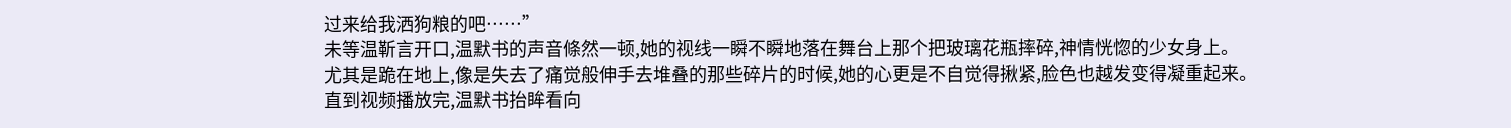过来给我洒狗粮的吧……”
未等温靳言开口,温默书的声音條然一顿,她的视线一瞬不瞬地落在舞台上那个把玻璃花瓶摔碎,神情恍惚的少女身上。
尤其是跪在地上,像是失去了痛觉般伸手去堆叠的那些碎片的时候,她的心更是不自觉得揪紧,脸色也越发变得凝重起来。
直到视频播放完,温默书抬眸看向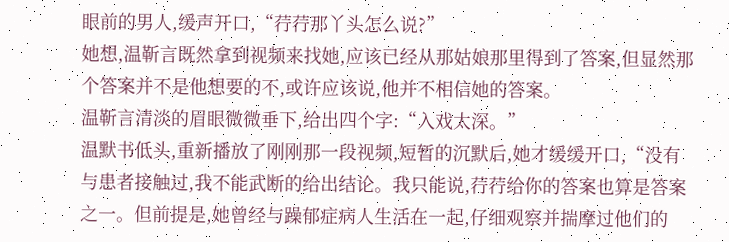眼前的男人,缓声开口,“荇荇那丫头怎么说?”
她想,温靳言既然拿到视频来找她,应该已经从那姑娘那里得到了答案,但显然那个答案并不是他想要的不,或许应该说,他并不相信她的答案。
温靳言清淡的眉眼微微垂下,给出四个字:“入戏太深。”
温默书低头,重新播放了刚刚那一段视频,短暂的沉默后,她才缓缓开口,“没有与患者接触过,我不能武断的给出结论。我只能说,荇荇给你的答案也算是答案之一。但前提是,她曾经与躁郁症病人生活在一起,仔细观察并揣摩过他们的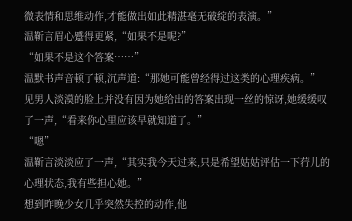微表情和思维动作,才能做出如此精湛毫无破绽的表演。”
温靳言眉心蹙得更紧,“如果不是呢?”
“如果不是这个答案……”
温默书声音顿了顿,沉声道:“那她可能曾经得过这类的心理疾病。”
见男人淡漠的脸上并没有因为她给出的答案出现一丝的惊讶,她缓缓叹了一声,“看来你心里应该早就知道了。”
“嗯”
温靳言淡淡应了一声,“其实我今天过来,只是希望姑姑评估一下荇儿的心理状态,我有些担心她。”
想到昨晚少女几乎突然失控的动作,他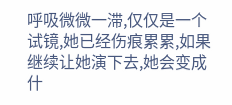呼吸微微一滞,仅仅是一个试镜,她已经伤痕累累,如果继续让她演下去,她会变成什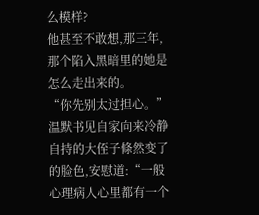么模样?
他甚至不敢想,那三年,那个陷入黑暗里的她是怎么走出来的。
“你先别太过担心。”
温默书见自家向来冷静自持的大侄子條然变了的脸色,安慰道:“一般心理病人心里都有一个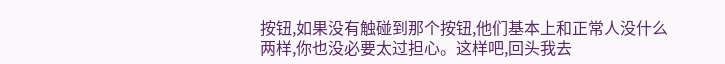按钮,如果没有触碰到那个按钮,他们基本上和正常人没什么两样,你也没必要太过担心。这样吧,回头我去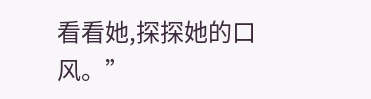看看她,探探她的口风。”